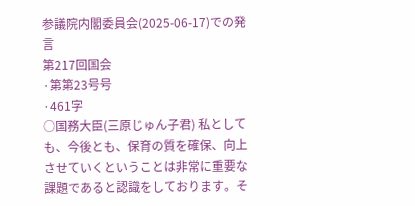参議院内閣委員会(2025-06-17)での発言
第217回国会
·第第23号号
·461字
○国務大臣(三原じゅん子君) 私としても、今後とも、保育の質を確保、向上させていくということは非常に重要な課題であると認識をしております。そ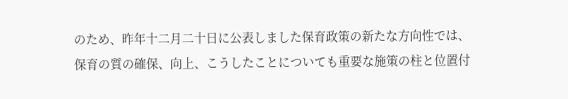のため、昨年十二月二十日に公表しました保育政策の新たな方向性では、保育の質の確保、向上、こうしたことについても重要な施策の柱と位置付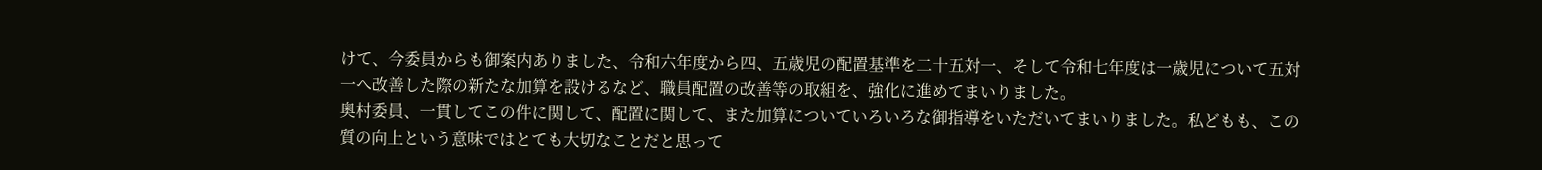けて、今委員からも御案内ありました、令和六年度から四、五歳児の配置基準を二十五対一、そして令和七年度は一歳児について五対一へ改善した際の新たな加算を設けるなど、職員配置の改善等の取組を、強化に進めてまいりました。
奥村委員、一貫してこの件に関して、配置に関して、また加算についていろいろな御指導をいただいてまいりました。私どもも、この質の向上という意味ではとても大切なことだと思って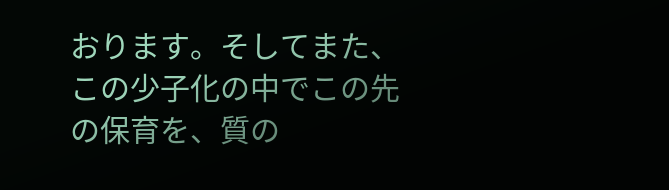おります。そしてまた、この少子化の中でこの先の保育を、質の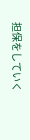担保をしていく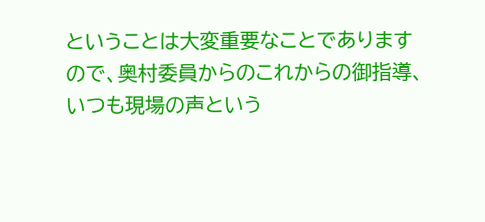ということは大変重要なことでありますので、奥村委員からのこれからの御指導、いつも現場の声という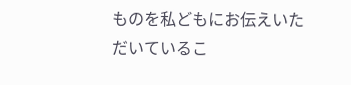ものを私どもにお伝えいただいているこ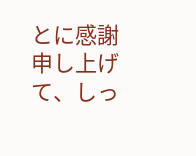とに感謝申し上げて、しっ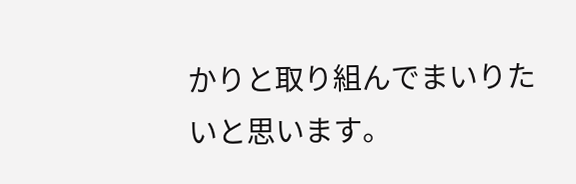かりと取り組んでまいりたいと思います。